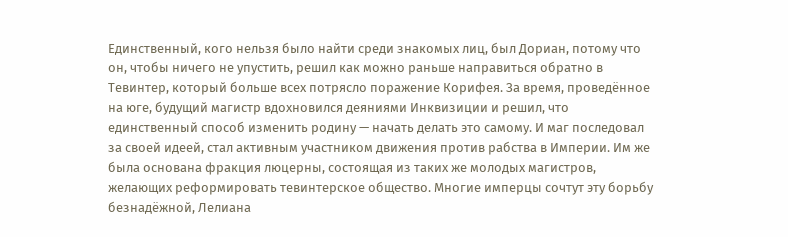Единственный, кого нельзя было найти среди знакомых лиц, был Дориан, потому что он, чтобы ничего не упустить, решил как можно раньше направиться обратно в Тевинтер, который больше всех потрясло поражение Корифея. За время, проведённое на юге, будущий магистр вдохновился деяниями Инквизиции и решил, что единственный способ изменить родину — начать делать это самому. И маг последовал за своей идеей, стал активным участником движения против рабства в Империи. Им же была основана фракция люцерны, состоящая из таких же молодых магистров, желающих реформировать тевинтерское общество. Многие имперцы сочтут эту борьбу безнадёжной, Лелиана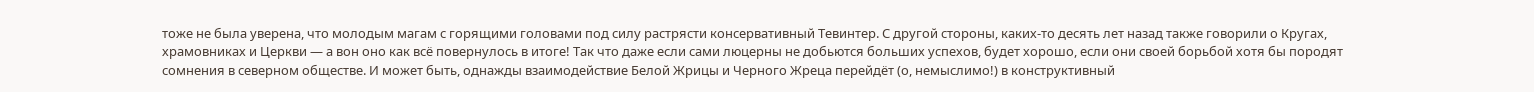тоже не была уверена, что молодым магам с горящими головами под силу растрясти консервативный Тевинтер. С другой стороны, каких-то десять лет назад также говорили о Кругах, храмовниках и Церкви — а вон оно как всё повернулось в итоге! Так что даже если сами люцерны не добьются больших успехов, будет хорошо, если они своей борьбой хотя бы породят сомнения в северном обществе. И может быть, однажды взаимодействие Белой Жрицы и Черного Жреца перейдёт (о, немыслимо!) в конструктивный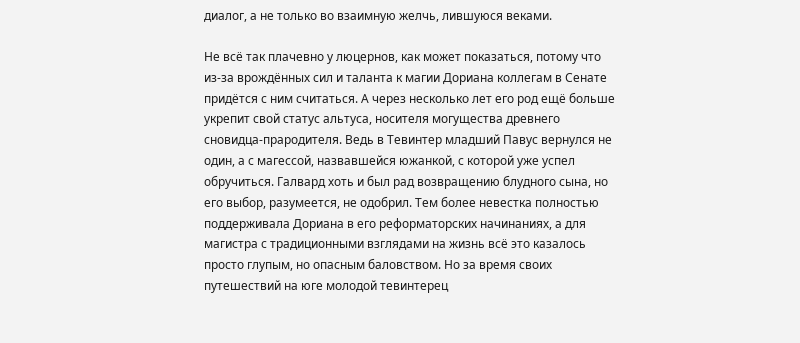диалог, а не только во взаимную желчь, лившуюся веками.

Не всё так плачевно у люцернов, как может показаться, потому что из-за врождённых сил и таланта к магии Дориана коллегам в Сенате придётся с ним считаться. А через несколько лет его род ещё больше укрепит свой статус альтуса, носителя могущества древнего сновидца-прародителя. Ведь в Тевинтер младший Павус вернулся не один, а с магессой, назвавшейся южанкой, с которой уже успел обручиться. Галвард хоть и был рад возвращению блудного сына, но его выбор, разумеется, не одобрил. Тем более невестка полностью поддерживала Дориана в его реформаторских начинаниях, а для магистра с традиционными взглядами на жизнь всё это казалось просто глупым, но опасным баловством. Но за время своих путешествий на юге молодой тевинтерец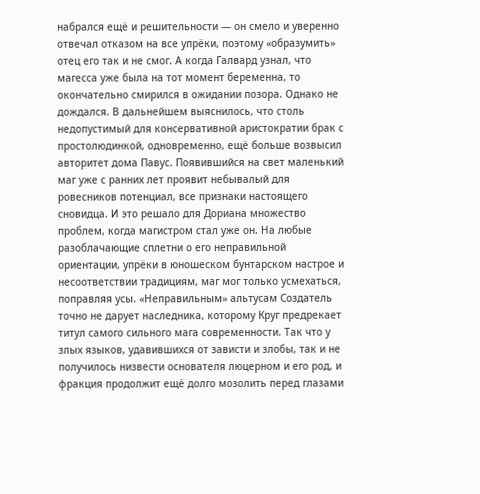набрался ещё и решительности — он смело и уверенно отвечал отказом на все упрёки, поэтому «образумить» отец его так и не смог. А когда Галвард узнал, что магесса уже была на тот момент беременна, то окончательно смирился в ожидании позора. Однако не дождался. В дальнейшем выяснилось, что столь недопустимый для консервативной аристократии брак с простолюдинкой, одновременно, ещё больше возвысил авторитет дома Павус. Появившийся на свет маленький маг уже с ранних лет проявит небывалый для ровесников потенциал, все признаки настоящего сновидца. И это решало для Дориана множество проблем, когда магистром стал уже он. На любые разоблачающие сплетни о его неправильной ориентации, упрёки в юношеском бунтарском настрое и несоответствии традициям, маг мог только усмехаться, поправляя усы. «Неправильным» альтусам Создатель точно не дарует наследника, которому Круг предрекает титул самого сильного мага современности. Так что у злых языков, удавившихся от зависти и злобы, так и не получилось низвести основателя люцерном и его род, и фракция продолжит ещё долго мозолить перед глазами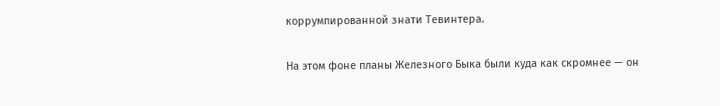коррумпированной знати Тевинтера.

На этом фоне планы Железного Быка были куда как скромнее — он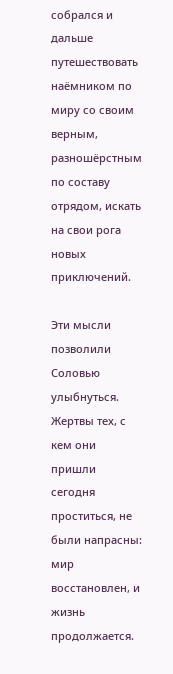собрался и дальше путешествовать наёмником по миру со своим верным, разношёрстным по составу отрядом, искать на свои рога новых приключений.

Эти мысли позволили Соловью улыбнуться. Жертвы тех, с кем они пришли сегодня проститься, не были напрасны: мир восстановлен, и жизнь продолжается.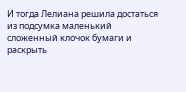И тогда Лелиана решила достаться из подсумка маленький сложенный клочок бумаги и раскрыть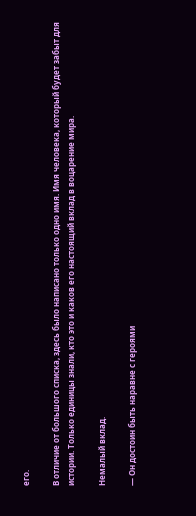его.

В отличие от большого списка, здесь было написано только одно имя. Имя человека, который будет забыт для истории. Только единицы знали, кто это и каков его настоящий вклад в воцарение мира.

Немалый вклад.

— Он достоин быть наравне с героями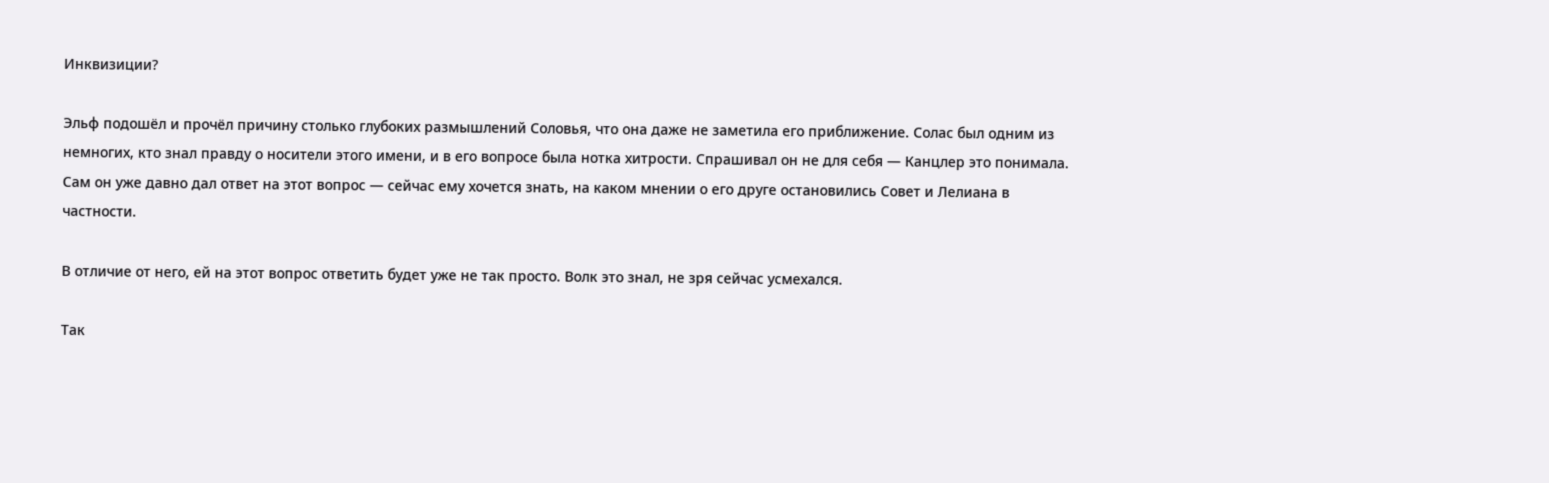Инквизиции?

Эльф подошёл и прочёл причину столько глубоких размышлений Соловья, что она даже не заметила его приближение. Солас был одним из немногих, кто знал правду о носители этого имени, и в его вопросе была нотка хитрости. Спрашивал он не для себя — Канцлер это понимала. Сам он уже давно дал ответ на этот вопрос — сейчас ему хочется знать, на каком мнении о его друге остановились Совет и Лелиана в частности.

В отличие от него, ей на этот вопрос ответить будет уже не так просто. Волк это знал, не зря сейчас усмехался.

Так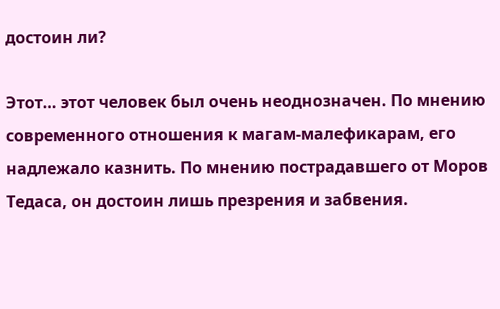достоин ли?

Этот… этот человек был очень неоднозначен. По мнению современного отношения к магам-малефикарам, его надлежало казнить. По мнению пострадавшего от Моров Тедаса, он достоин лишь презрения и забвения.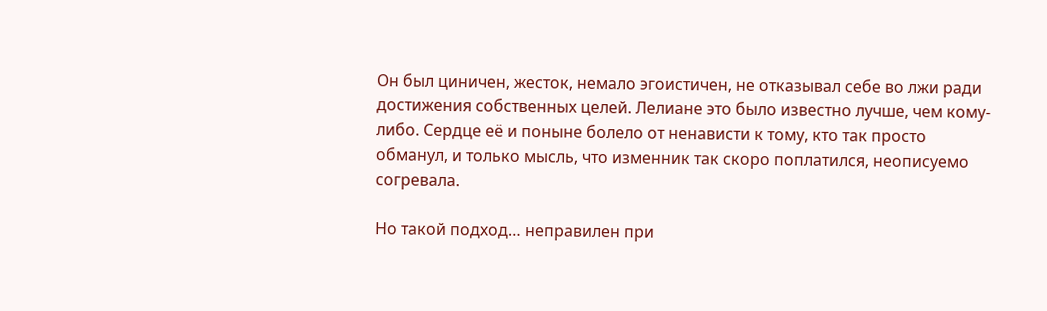Он был циничен, жесток, немало эгоистичен, не отказывал себе во лжи ради достижения собственных целей. Лелиане это было известно лучше, чем кому-либо. Сердце её и поныне болело от ненависти к тому, кто так просто обманул, и только мысль, что изменник так скоро поплатился, неописуемо согревала.

Но такой подход… неправилен при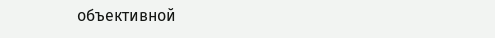объективной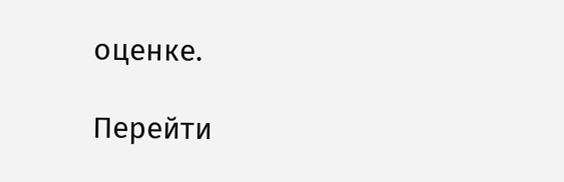оценке.

Перейти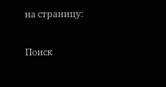на страницу:

Поиск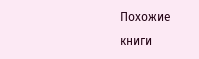Похожие книги